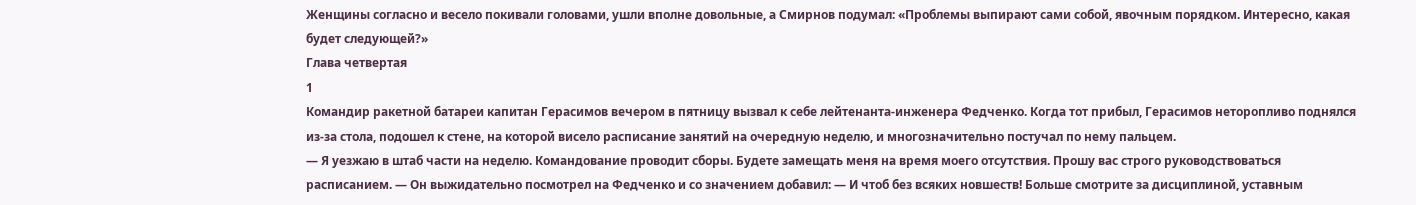Женщины согласно и весело покивали головами, ушли вполне довольные, а Смирнов подумал: «Проблемы выпирают сами собой, явочным порядком. Интересно, какая будет следующей?»
Глава четвертая
1
Командир ракетной батареи капитан Герасимов вечером в пятницу вызвал к себе лейтенанта-инженера Федченко. Когда тот прибыл, Герасимов неторопливо поднялся из-за стола, подошел к стене, на которой висело расписание занятий на очередную неделю, и многозначительно постучал по нему пальцем.
— Я уезжаю в штаб части на неделю. Командование проводит сборы. Будете замещать меня на время моего отсутствия. Прошу вас строго руководствоваться расписанием. — Он выжидательно посмотрел на Федченко и со значением добавил: — И чтоб без всяких новшеств! Больше смотрите за дисциплиной, уставным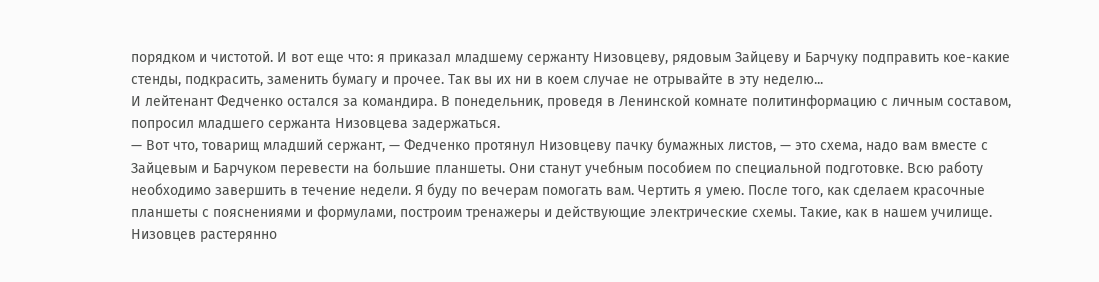порядком и чистотой. И вот еще что: я приказал младшему сержанту Низовцеву, рядовым Зайцеву и Барчуку подправить кое-какие стенды, подкрасить, заменить бумагу и прочее. Так вы их ни в коем случае не отрывайте в эту неделю...
И лейтенант Федченко остался за командира. В понедельник, проведя в Ленинской комнате политинформацию с личным составом, попросил младшего сержанта Низовцева задержаться.
— Вот что, товарищ младший сержант, — Федченко протянул Низовцеву пачку бумажных листов, — это схема, надо вам вместе с Зайцевым и Барчуком перевести на большие планшеты. Они станут учебным пособием по специальной подготовке. Всю работу необходимо завершить в течение недели. Я буду по вечерам помогать вам. Чертить я умею. После того, как сделаем красочные планшеты с пояснениями и формулами, построим тренажеры и действующие электрические схемы. Такие, как в нашем училище.
Низовцев растерянно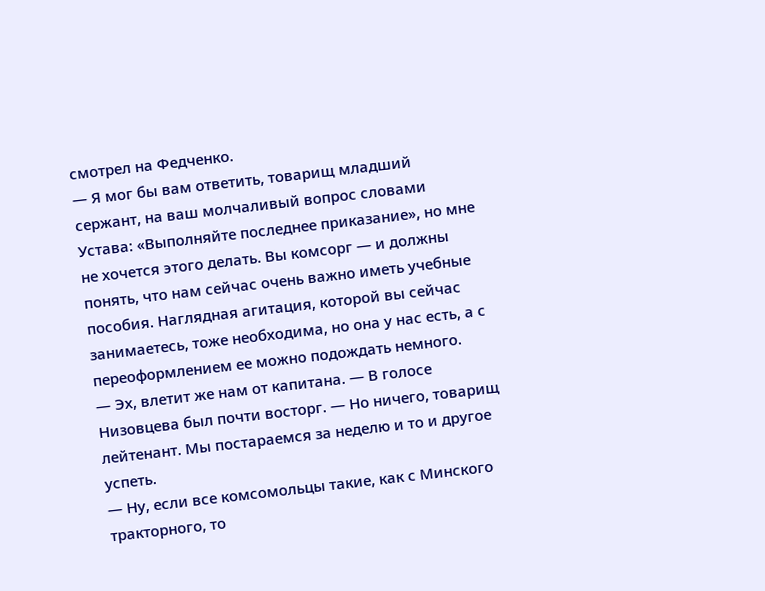смотрел на Федченко.
— Я мог бы вам ответить, товарищ младший сержант, на ваш молчаливый вопрос словами Устава: «Выполняйте последнее приказание», но мне не хочется этого делать. Вы комсорг — и должны понять, что нам сейчас очень важно иметь учебные пособия. Наглядная агитация, которой вы сейчас занимаетесь, тоже необходима, но она у нас есть, а с переоформлением ее можно подождать немного.
— Эх, влетит же нам от капитана. — В голосе Низовцева был почти восторг. — Но ничего, товарищ лейтенант. Мы постараемся за неделю и то и другое успеть.
— Ну, если все комсомольцы такие, как с Минского тракторного, то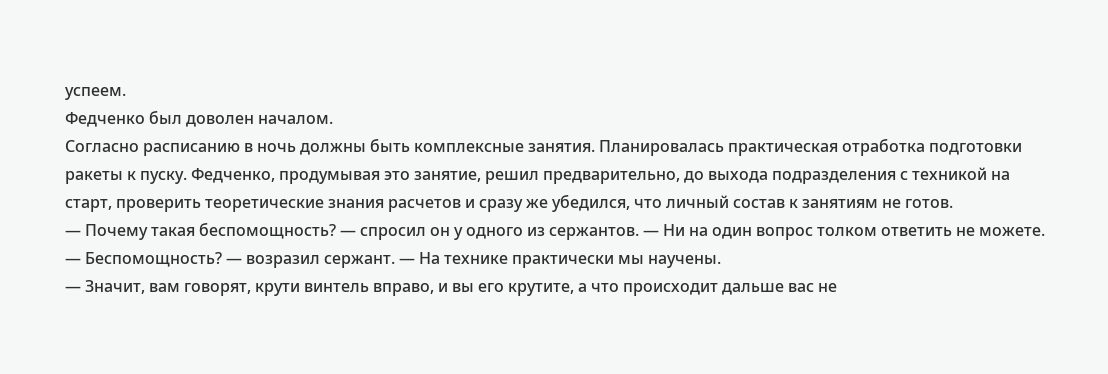успеем.
Федченко был доволен началом.
Согласно расписанию в ночь должны быть комплексные занятия. Планировалась практическая отработка подготовки ракеты к пуску. Федченко, продумывая это занятие, решил предварительно, до выхода подразделения с техникой на старт, проверить теоретические знания расчетов и сразу же убедился, что личный состав к занятиям не готов.
— Почему такая беспомощность? — спросил он у одного из сержантов. — Ни на один вопрос толком ответить не можете.
— Беспомощность? — возразил сержант. — На технике практически мы научены.
— Значит, вам говорят, крути винтель вправо, и вы его крутите, а что происходит дальше вас не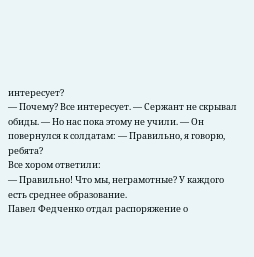интересует?
— Почему? Все интересует. — Сержант не скрывал обиды. — Но нас пока этому не учили. — Он повернулся к солдатам: — Правильно, я говорю, ребята?
Все хором ответили:
— Правильно! Что мы, неграмотные? У каждого есть среднее образование.
Павел Федченко отдал распоряжение о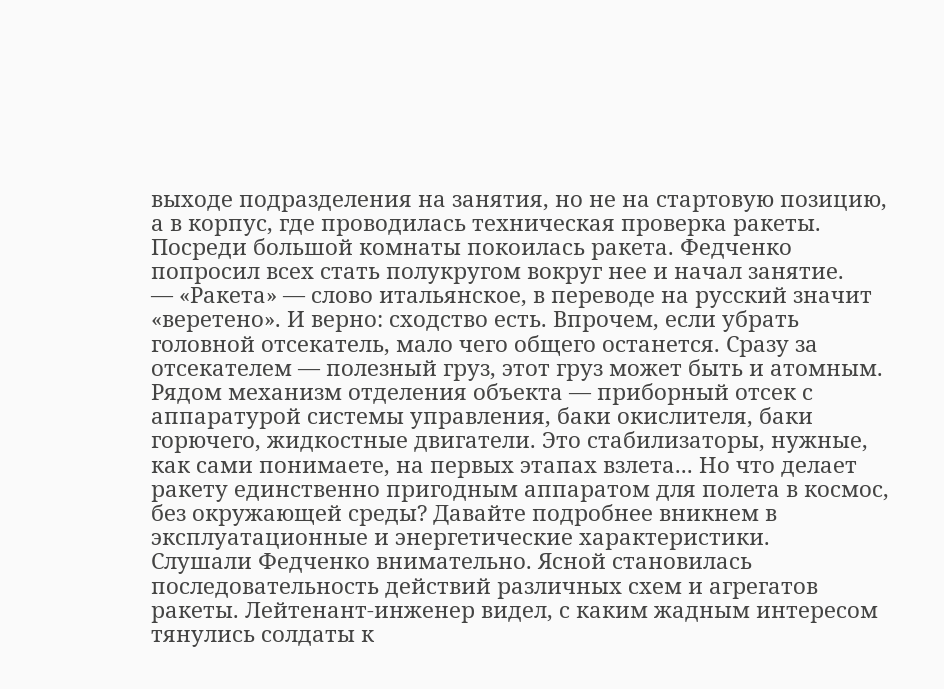выходе подразделения на занятия, но не на стартовую позицию, а в корпус, где проводилась техническая проверка ракеты.
Посреди большой комнаты покоилась ракета. Федченко попросил всех стать полукругом вокруг нее и начал занятие.
— «Ракета» — слово итальянское, в переводе на русский значит «веретено». И верно: сходство есть. Впрочем, если убрать головной отсекатель, мало чего общего останется. Сразу за отсекателем — полезный груз, этот груз может быть и атомным. Рядом механизм отделения объекта — приборный отсек с аппаратурой системы управления, баки окислителя, баки горючего, жидкостные двигатели. Это стабилизаторы, нужные, как сами понимаете, на первых этапах взлета... Но что делает ракету единственно пригодным аппаратом для полета в космос, без окружающей среды? Давайте подробнее вникнем в эксплуатационные и энергетические характеристики.
Слушали Федченко внимательно. Ясной становилась последовательность действий различных схем и агрегатов ракеты. Лейтенант-инженер видел, с каким жадным интересом тянулись солдаты к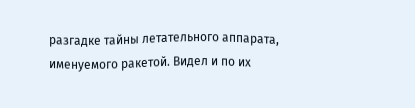разгадке тайны летательного аппарата, именуемого ракетой. Видел и по их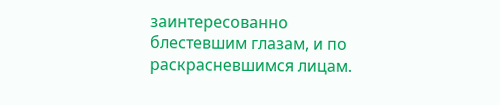заинтересованно блестевшим глазам, и по раскрасневшимся лицам.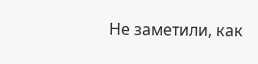Не заметили, как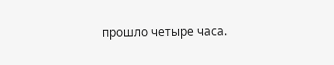прошло четыре часа.